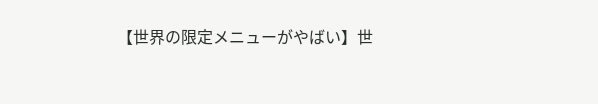【世界の限定メニューがやばい】世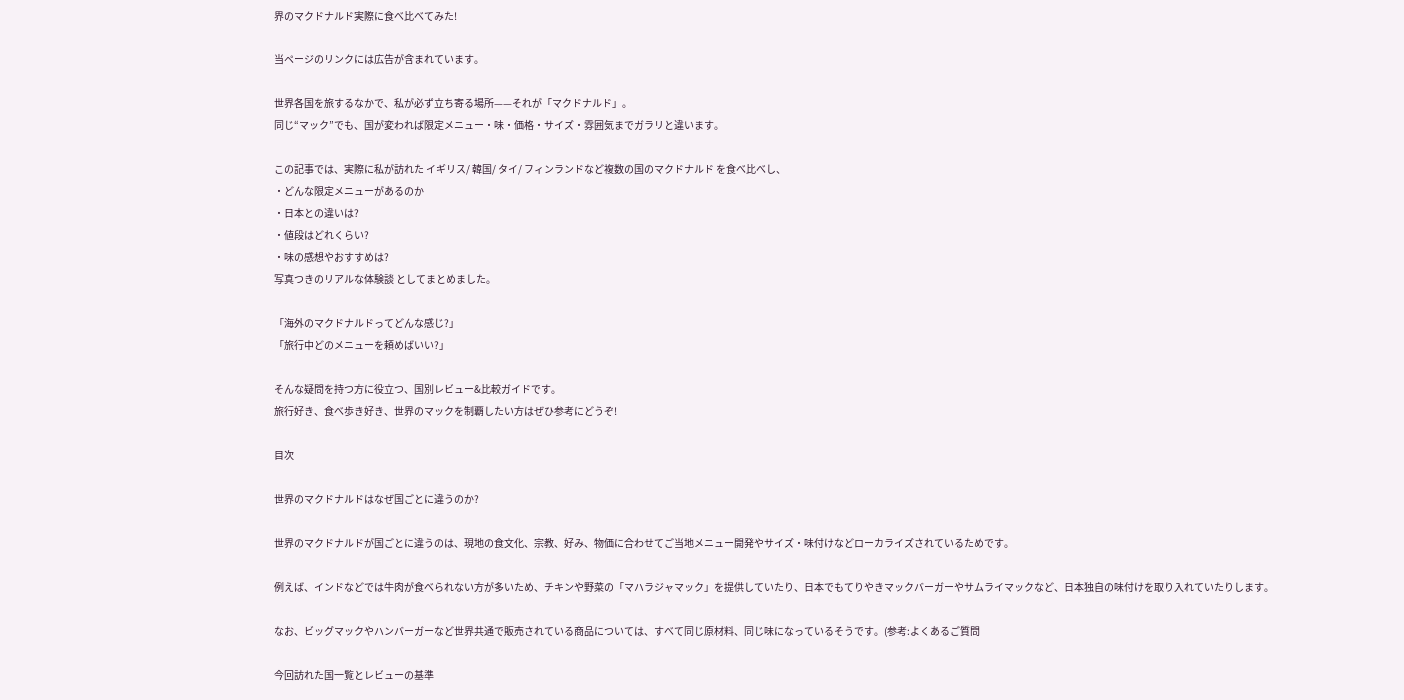界のマクドナルド実際に食べ比べてみた!

当ページのリンクには広告が含まれています。

世界各国を旅するなかで、私が必ず立ち寄る場所——それが「マクドナルド」。
同じ“マック”でも、国が変われば限定メニュー・味・価格・サイズ・雰囲気までガラリと違います。

この記事では、実際に私が訪れた イギリス/ 韓国/ タイ/ フィンランドなど複数の国のマクドナルド を食べ比べし、
・どんな限定メニューがあるのか
・日本との違いは?
・値段はどれくらい?
・味の感想やおすすめは?
写真つきのリアルな体験談 としてまとめました。

「海外のマクドナルドってどんな感じ?」
「旅行中どのメニューを頼めばいい?」

そんな疑問を持つ方に役立つ、国別レビュー&比較ガイドです。
旅行好き、食べ歩き好き、世界のマックを制覇したい方はぜひ参考にどうぞ!

目次

世界のマクドナルドはなぜ国ごとに違うのか?

世界のマクドナルドが国ごとに違うのは、現地の食文化、宗教、好み、物価に合わせてご当地メニュー開発やサイズ・味付けなどローカライズされているためです。

例えば、インドなどでは牛肉が食べられない方が多いため、チキンや野菜の「マハラジャマック」を提供していたり、日本でもてりやきマックバーガーやサムライマックなど、日本独自の味付けを取り入れていたりします。

なお、ビッグマックやハンバーガーなど世界共通で販売されている商品については、すべて同じ原材料、同じ味になっているそうです。(参考:よくあるご質問

今回訪れた国一覧とレビューの基準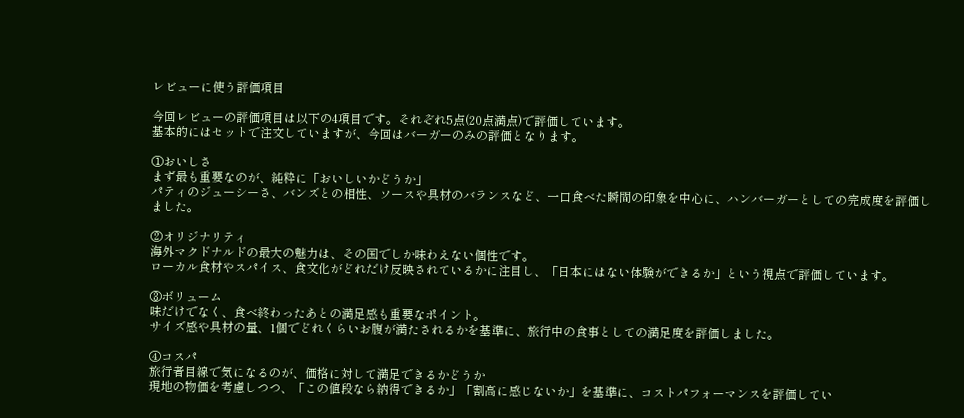レビューに使う評価項目

今回レビューの評価項目は以下の4項目です。それぞれ5点(20点満点)で評価しています。
基本的にはセットで注文していますが、今回はバーガーのみの評価となります。

①おいしさ
まず最も重要なのが、純粋に「おいしいかどうか」
パティのジューシーさ、バンズとの相性、ソースや具材のバランスなど、一口食べた瞬間の印象を中心に、ハンバーガーとしての完成度を評価しました。

②オリジナリティ
海外マクドナルドの最大の魅力は、その国でしか味わえない個性です。
ローカル食材やスパイス、食文化がどれだけ反映されているかに注目し、「日本にはない体験ができるか」という視点で評価しています。

③ボリューム
味だけでなく、食べ終わったあとの満足感も重要なポイント。
サイズ感や具材の量、1個でどれくらいお腹が満たされるかを基準に、旅行中の食事としての満足度を評価しました。

④コスパ
旅行者目線で気になるのが、価格に対して満足できるかどうか
現地の物価を考慮しつつ、「この値段なら納得できるか」「割高に感じないか」を基準に、コストパフォーマンスを評価してい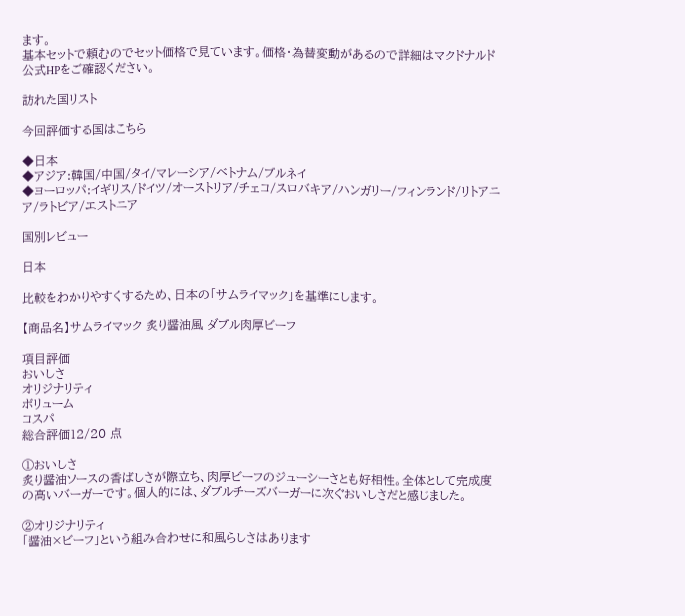ます。
基本セットで頼むのでセット価格で見ています。価格・為替変動があるので詳細はマクドナルド公式HPをご確認ください。

訪れた国リスト

今回評価する国はこちら

◆日本
◆アジア:韓国/中国/タイ/マレーシア/ベトナム/ブルネイ
◆ヨーロッパ:イギリス/ドイツ/オーストリア/チェコ/スロバキア/ハンガリー/フィンランド/リトアニア/ラトビア/エストニア

国別レビュー

日本

比較をわかりやすくするため、日本の「サムライマック」を基準にします。

【商品名】サムライマック 炙り醤油風 ダブル肉厚ビーフ

項目評価
おいしさ
オリジナリティ
ボリューム
コスパ
総合評価12/20 点

①おいしさ
炙り醤油ソースの香ばしさが際立ち、肉厚ビーフのジューシーさとも好相性。全体として完成度の高いバーガーです。個人的には、ダブルチーズバーガーに次ぐおいしさだと感じました。

②オリジナリティ
「醤油×ビーフ」という組み合わせに和風らしさはあります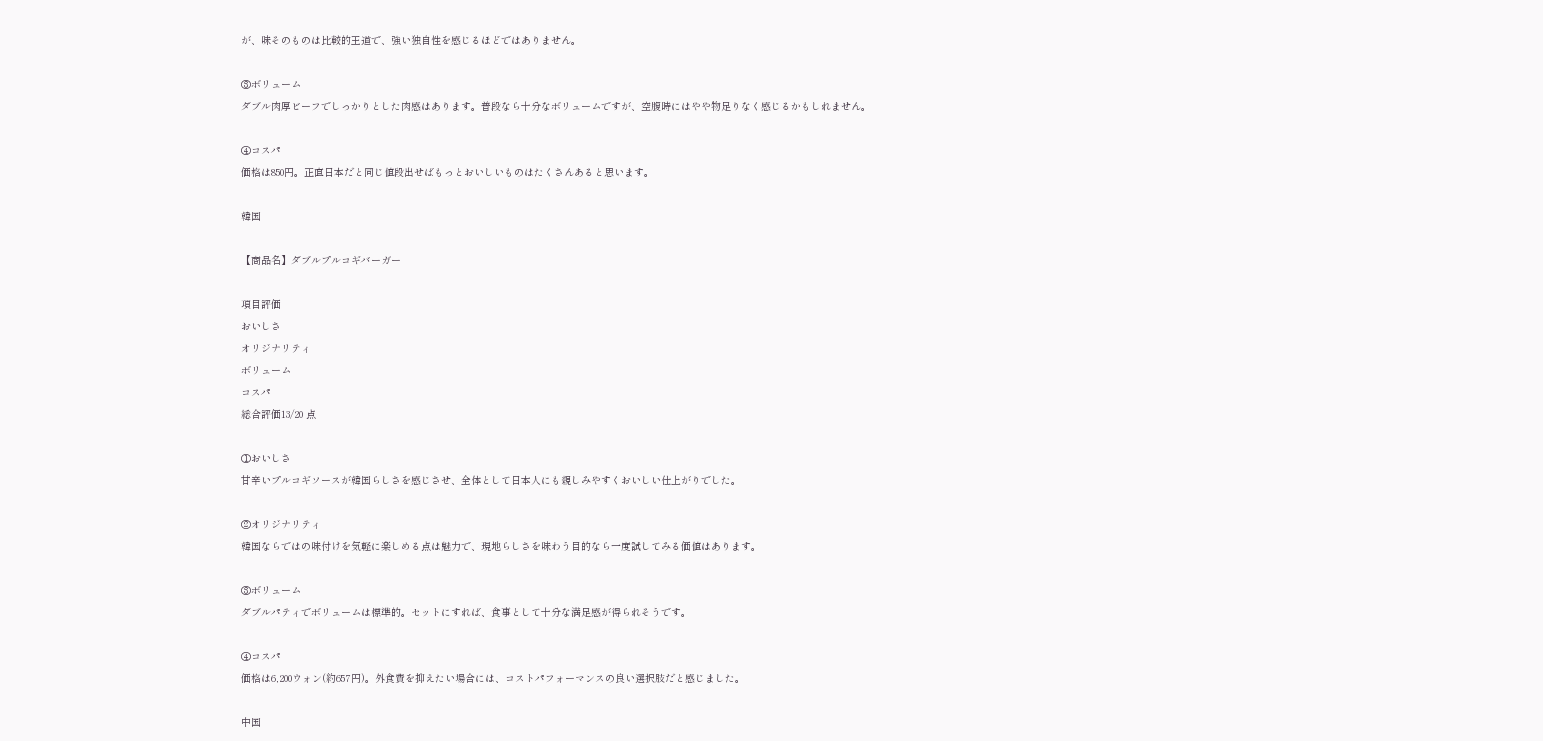が、味そのものは比較的王道で、強い独自性を感じるほどではありません。

③ボリューム
ダブル肉厚ビーフでしっかりとした肉感はあります。普段なら十分なボリュームですが、空腹時にはやや物足りなく感じるかもしれません。

④コスパ
価格は850円。正直日本だと同じ値段出せばもっとおいしいものはたくさんあると思います。

韓国

【商品名】ダブルプルコギバーガー

項目評価
おいしさ
オリジナリティ
ボリューム
コスパ
総合評価13/20 点

①おいしさ
甘辛いプルコギソースが韓国らしさを感じさせ、全体として日本人にも親しみやすくおいしい仕上がりでした。

②オリジナリティ
韓国ならではの味付けを気軽に楽しめる点は魅力で、現地らしさを味わう目的なら一度試してみる価値はあります。

③ボリューム
ダブルパティでボリュームは標準的。セットにすれば、食事として十分な満足感が得られそうです。

④コスパ
価格は6,200ウォン(約657円)。外食費を抑えたい場合には、コストパフォーマンスの良い選択肢だと感じました。

中国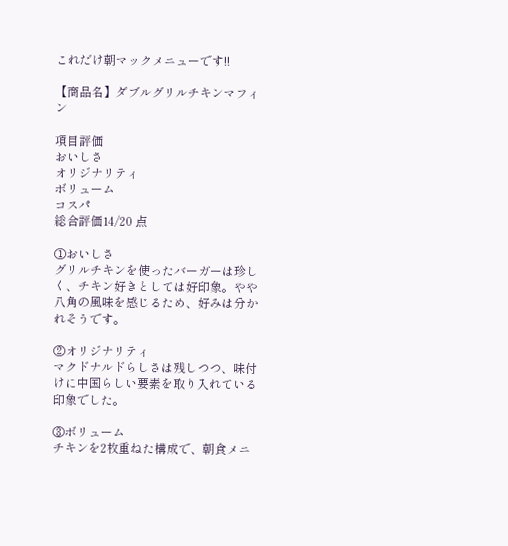これだけ朝マックメニューです!!

【商品名】ダブルグリルチキンマフィン

項目評価
おいしさ
オリジナリティ
ボリューム
コスパ
総合評価14/20 点

①おいしさ
グリルチキンを使ったバーガーは珍しく、チキン好きとしては好印象。やや八角の風味を感じるため、好みは分かれそうです。

②オリジナリティ
マクドナルドらしさは残しつつ、味付けに中国らしい要素を取り入れている印象でした。

③ボリューム
チキンを2枚重ねた構成で、朝食メニ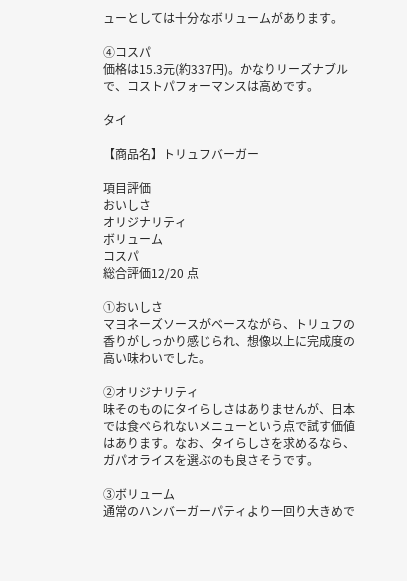ューとしては十分なボリュームがあります。

④コスパ
価格は15.3元(約337円)。かなりリーズナブルで、コストパフォーマンスは高めです。

タイ

【商品名】トリュフバーガー

項目評価
おいしさ
オリジナリティ
ボリューム
コスパ
総合評価12/20 点

①おいしさ
マヨネーズソースがベースながら、トリュフの香りがしっかり感じられ、想像以上に完成度の高い味わいでした。

②オリジナリティ
味そのものにタイらしさはありませんが、日本では食べられないメニューという点で試す価値はあります。なお、タイらしさを求めるなら、ガパオライスを選ぶのも良さそうです。

③ボリューム
通常のハンバーガーパティより一回り大きめで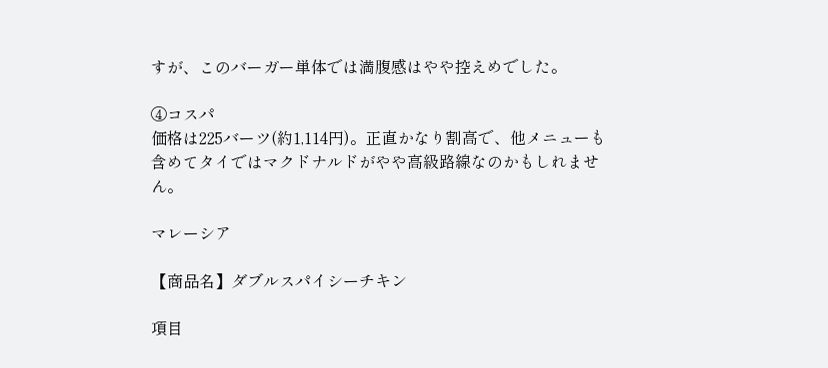すが、このバーガー単体では満腹感はやや控えめでした。

④コスパ
価格は225バーツ(約1,114円)。正直かなり割高で、他メニューも含めてタイではマクドナルドがやや高級路線なのかもしれません。

マレーシア

【商品名】ダブルスパイシーチキン

項目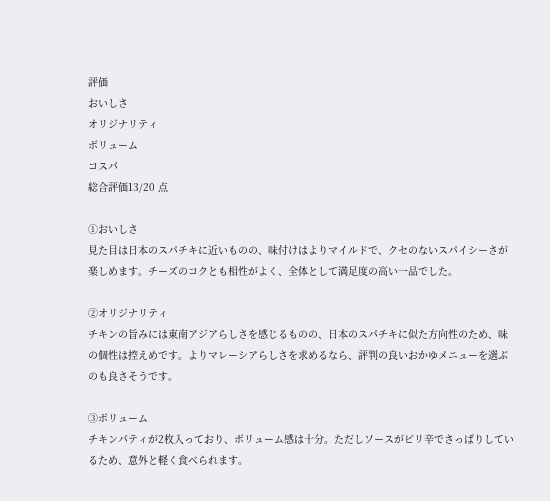評価
おいしさ
オリジナリティ
ボリューム
コスパ
総合評価13/20 点

①おいしさ
見た目は日本のスパチキに近いものの、味付けはよりマイルドで、クセのないスパイシーさが楽しめます。チーズのコクとも相性がよく、全体として満足度の高い一品でした。

②オリジナリティ
チキンの旨みには東南アジアらしさを感じるものの、日本のスパチキに似た方向性のため、味の個性は控えめです。よりマレーシアらしさを求めるなら、評判の良いおかゆメニューを選ぶのも良さそうです。

③ボリューム
チキンパティが2枚入っており、ボリューム感は十分。ただしソースがピリ辛でさっぱりしているため、意外と軽く食べられます。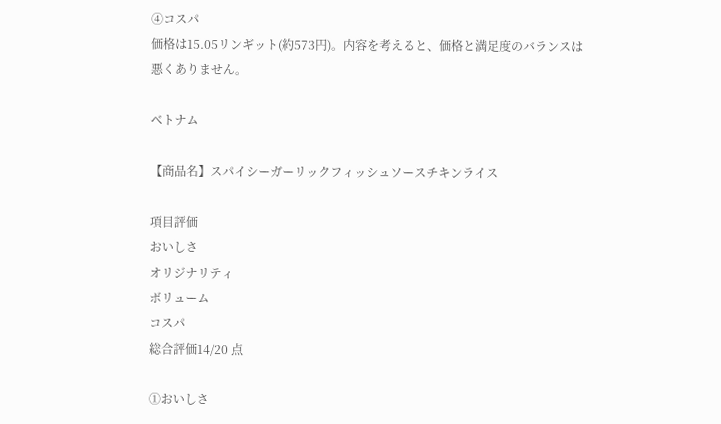④コスパ
価格は15.05リンギット(約573円)。内容を考えると、価格と満足度のバランスは悪くありません。

ベトナム

【商品名】スパイシーガーリックフィッシュソースチキンライス

項目評価
おいしさ
オリジナリティ
ボリューム
コスパ
総合評価14/20 点

①おいしさ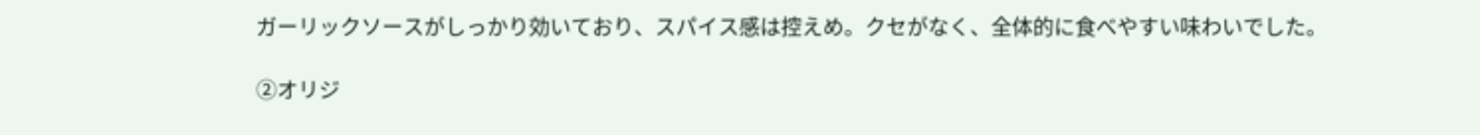ガーリックソースがしっかり効いており、スパイス感は控えめ。クセがなく、全体的に食べやすい味わいでした。

②オリジ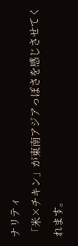ナリティ
「米×チキン」が東南アジアっぽさを感じさせてくれます。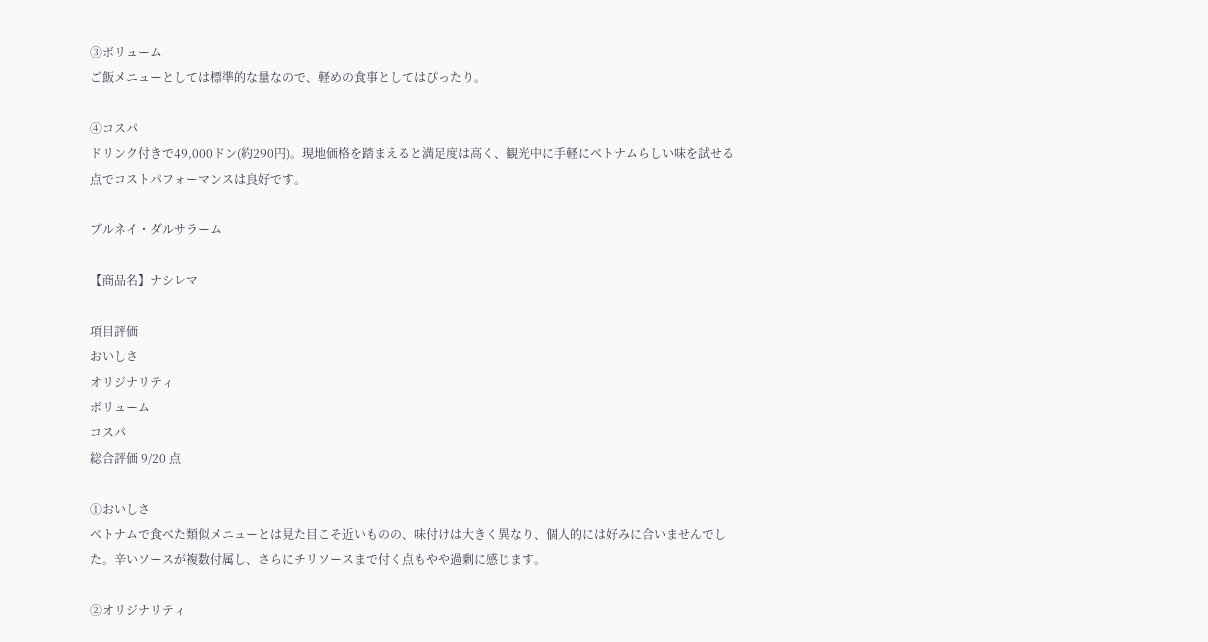③ボリューム
ご飯メニューとしては標準的な量なので、軽めの食事としてはぴったり。

④コスパ
ドリンク付きで49,000ドン(約290円)。現地価格を踏まえると満足度は高く、観光中に手軽にベトナムらしい味を試せる点でコストパフォーマンスは良好です。

ブルネイ・ダルサラーム

【商品名】ナシレマ

項目評価
おいしさ
オリジナリティ
ボリューム
コスパ
総合評価 9/20 点

①おいしさ
ベトナムで食べた類似メニューとは見た目こそ近いものの、味付けは大きく異なり、個人的には好みに合いませんでした。辛いソースが複数付属し、さらにチリソースまで付く点もやや過剰に感じます。

②オリジナリティ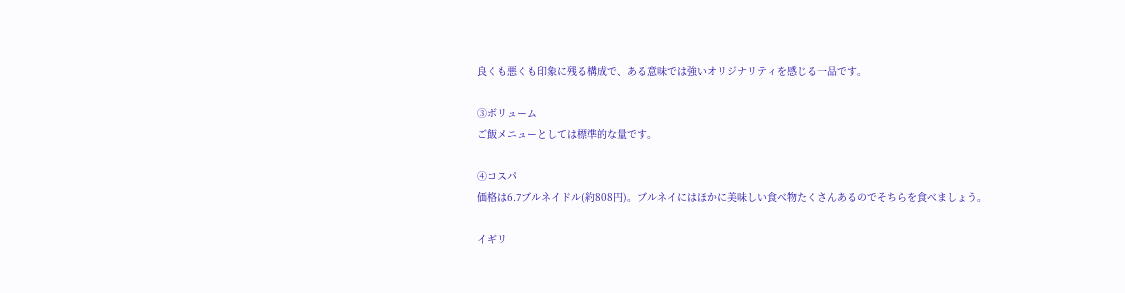良くも悪くも印象に残る構成で、ある意味では強いオリジナリティを感じる一品です。

③ボリューム
ご飯メニューとしては標準的な量です。

④コスパ
価格は6.7ブルネイドル(約808円)。ブルネイにはほかに美味しい食べ物たくさんあるのでそちらを食べましょう。

イギリ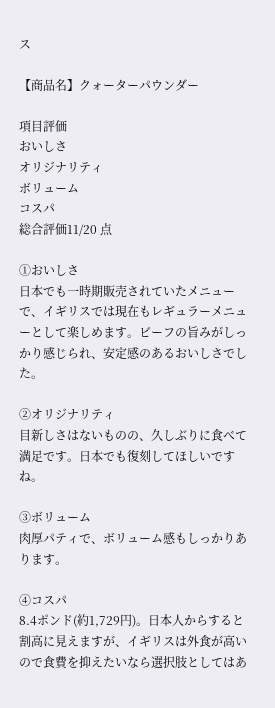ス

【商品名】クォーターパウンダー

項目評価
おいしさ
オリジナリティ
ボリューム
コスパ
総合評価11/20 点

①おいしさ
日本でも一時期販売されていたメニューで、イギリスでは現在もレギュラーメニューとして楽しめます。ビーフの旨みがしっかり感じられ、安定感のあるおいしさでした。

②オリジナリティ
目新しさはないものの、久しぶりに食べて満足です。日本でも復刻してほしいですね。

③ボリューム
肉厚パティで、ボリューム感もしっかりあります。

④コスパ
8.4ポンド(約1,729円)。日本人からすると割高に見えますが、イギリスは外食が高いので食費を抑えたいなら選択肢としてはあ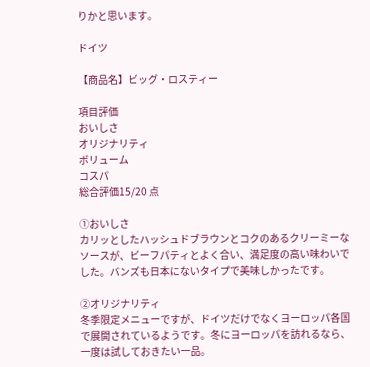りかと思います。

ドイツ

【商品名】ビッグ・ロスティー

項目評価
おいしさ
オリジナリティ
ボリューム
コスパ
総合評価15/20 点

①おいしさ
カリッとしたハッシュドブラウンとコクのあるクリーミーなソースが、ビーフパティとよく合い、満足度の高い味わいでした。バンズも日本にないタイプで美味しかったです。

②オリジナリティ
冬季限定メニューですが、ドイツだけでなくヨーロッパ各国で展開されているようです。冬にヨーロッパを訪れるなら、一度は試しておきたい一品。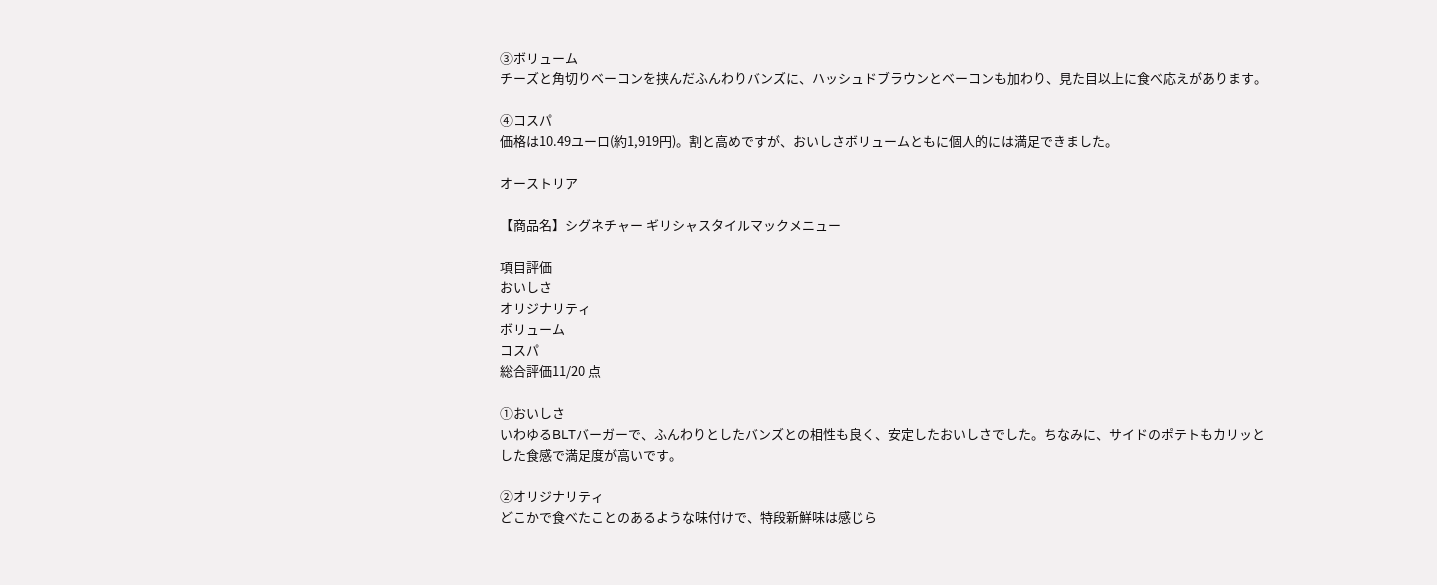③ボリューム
チーズと角切りベーコンを挟んだふんわりバンズに、ハッシュドブラウンとベーコンも加わり、見た目以上に食べ応えがあります。

④コスパ
価格は10.49ユーロ(約1,919円)。割と高めですが、おいしさボリュームともに個人的には満足できました。

オーストリア

【商品名】シグネチャー ギリシャスタイルマックメニュー

項目評価
おいしさ
オリジナリティ
ボリューム
コスパ
総合評価11/20 点

①おいしさ
いわゆるBLTバーガーで、ふんわりとしたバンズとの相性も良く、安定したおいしさでした。ちなみに、サイドのポテトもカリッとした食感で満足度が高いです。

②オリジナリティ
どこかで食べたことのあるような味付けで、特段新鮮味は感じら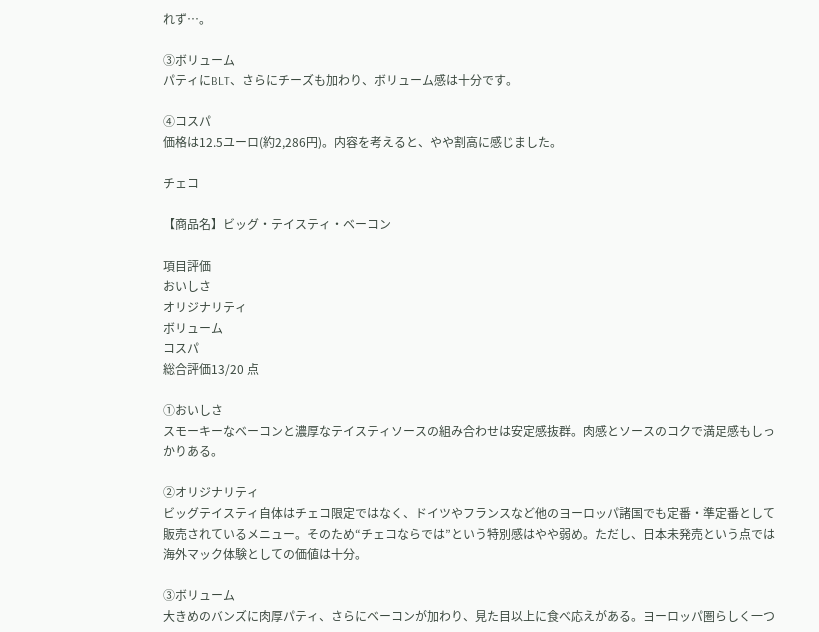れず…。

③ボリューム
パティにBLT、さらにチーズも加わり、ボリューム感は十分です。

④コスパ
価格は12.5ユーロ(約2,286円)。内容を考えると、やや割高に感じました。

チェコ

【商品名】ビッグ・テイスティ・ベーコン

項目評価
おいしさ
オリジナリティ
ボリューム
コスパ
総合評価13/20 点

①おいしさ
スモーキーなベーコンと濃厚なテイスティソースの組み合わせは安定感抜群。肉感とソースのコクで満足感もしっかりある。

②オリジナリティ
ビッグテイスティ自体はチェコ限定ではなく、ドイツやフランスなど他のヨーロッパ諸国でも定番・準定番として販売されているメニュー。そのため“チェコならでは”という特別感はやや弱め。ただし、日本未発売という点では海外マック体験としての価値は十分。

③ボリューム
大きめのバンズに肉厚パティ、さらにベーコンが加わり、見た目以上に食べ応えがある。ヨーロッパ圏らしく一つ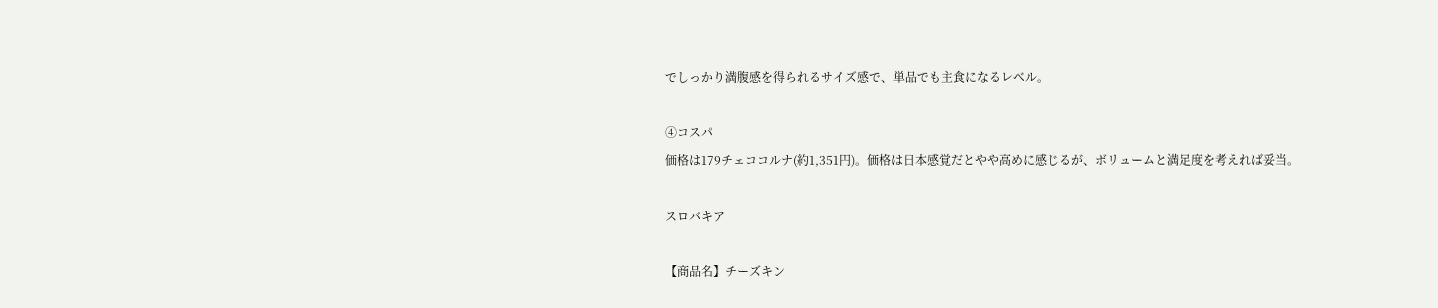でしっかり満腹感を得られるサイズ感で、単品でも主食になるレベル。

④コスパ
価格は179チェココルナ(約1,351円)。価格は日本感覚だとやや高めに感じるが、ボリュームと満足度を考えれば妥当。

スロバキア

【商品名】チーズキン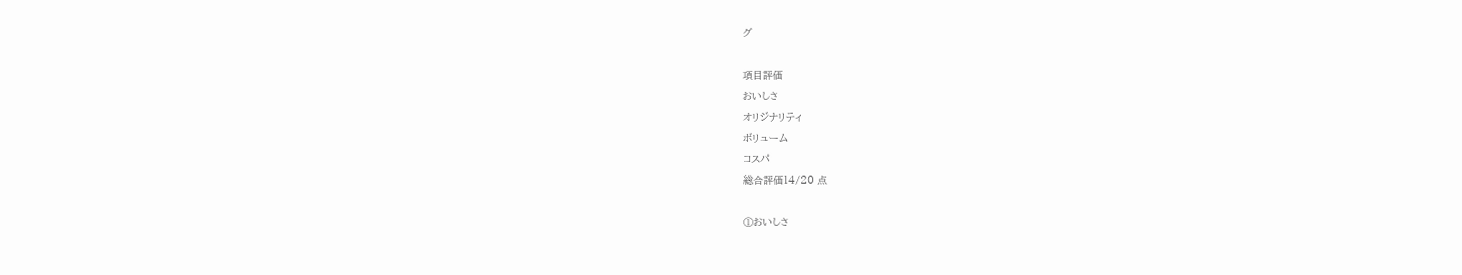グ

項目評価
おいしさ
オリジナリティ
ボリューム
コスパ
総合評価14/20 点

①おいしさ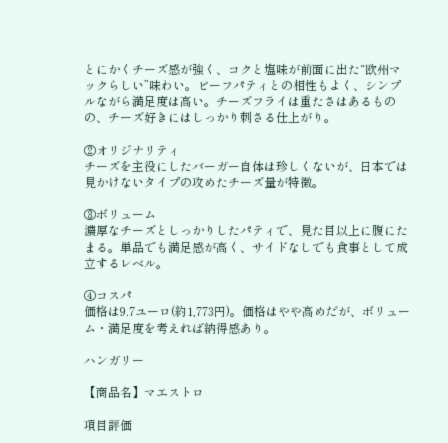とにかくチーズ感が強く、コクと塩味が前面に出た“欧州マックらしい”味わい。ビーフパティとの相性もよく、シンプルながら満足度は高い。チーズフライは重たさはあるものの、チーズ好きにはしっかり刺さる仕上がり。

②オリジナリティ
チーズを主役にしたバーガー自体は珍しくないが、日本では見かけないタイプの攻めたチーズ量が特徴。

③ボリューム
濃厚なチーズとしっかりしたパティで、見た目以上に腹にたまる。単品でも満足感が高く、サイドなしでも食事として成立するレベル。

④コスパ
価格は9.7ユーロ(約1,773円)。価格はやや高めだが、ボリューム・満足度を考えれば納得感あり。

ハンガリー

【商品名】マエストロ

項目評価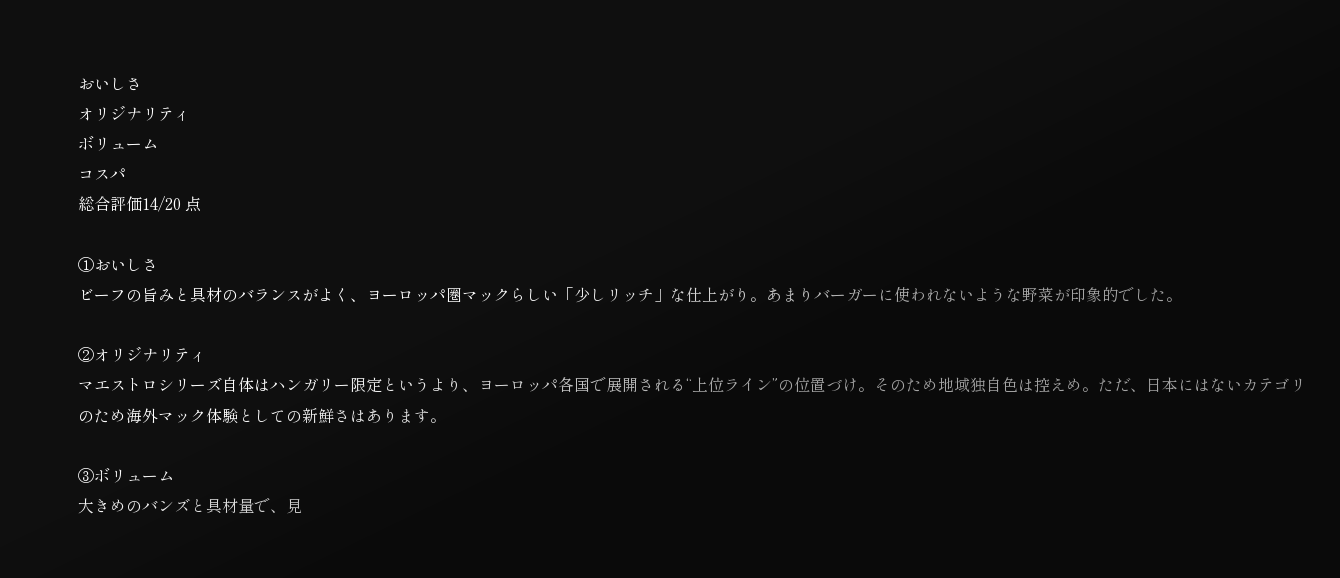おいしさ
オリジナリティ
ボリューム
コスパ
総合評価14/20 点

①おいしさ
ビーフの旨みと具材のバランスがよく、ヨーロッパ圏マックらしい「少しリッチ」な仕上がり。あまりバーガーに使われないような野菜が印象的でした。

②オリジナリティ
マエストロシリーズ自体はハンガリー限定というより、ヨーロッパ各国で展開される“上位ライン”の位置づけ。そのため地域独自色は控えめ。ただ、日本にはないカテゴリのため海外マック体験としての新鮮さはあります。

③ボリューム
大きめのバンズと具材量で、見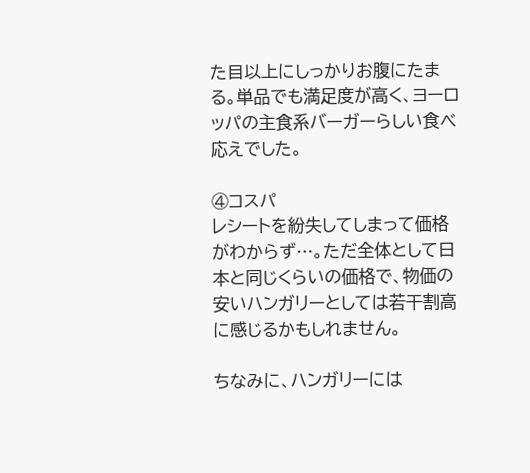た目以上にしっかりお腹にたまる。単品でも満足度が高く、ヨーロッパの主食系バーガーらしい食べ応えでした。

④コスパ
レシートを紛失してしまって価格がわからず…。ただ全体として日本と同じくらいの価格で、物価の安いハンガリーとしては若干割高に感じるかもしれません。

ちなみに、ハンガリーには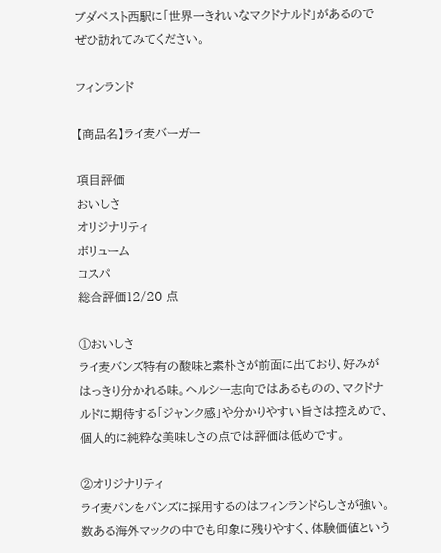ブダペスト西駅に「世界一きれいなマクドナルド」があるのでぜひ訪れてみてください。

フィンランド

【商品名】ライ麦バーガー

項目評価
おいしさ
オリジナリティ
ボリューム
コスパ
総合評価12/20 点

①おいしさ
ライ麦バンズ特有の酸味と素朴さが前面に出ており、好みがはっきり分かれる味。ヘルシー志向ではあるものの、マクドナルドに期待する「ジャンク感」や分かりやすい旨さは控えめで、個人的に純粋な美味しさの点では評価は低めです。

②オリジナリティ
ライ麦パンをバンズに採用するのはフィンランドらしさが強い。数ある海外マックの中でも印象に残りやすく、体験価値という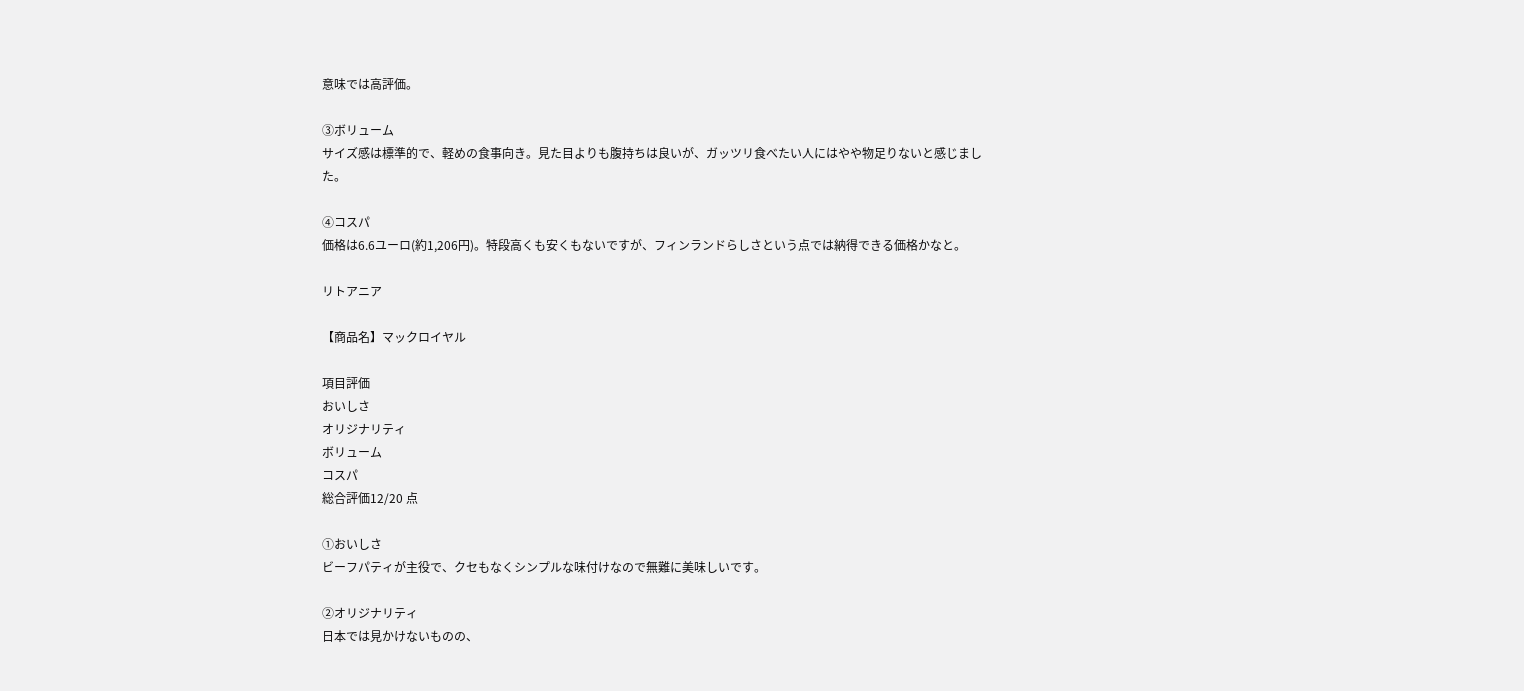意味では高評価。

③ボリューム
サイズ感は標準的で、軽めの食事向き。見た目よりも腹持ちは良いが、ガッツリ食べたい人にはやや物足りないと感じました。

④コスパ
価格は6.6ユーロ(約1,206円)。特段高くも安くもないですが、フィンランドらしさという点では納得できる価格かなと。

リトアニア

【商品名】マックロイヤル

項目評価
おいしさ
オリジナリティ
ボリューム
コスパ
総合評価12/20 点

①おいしさ
ビーフパティが主役で、クセもなくシンプルな味付けなので無難に美味しいです。

②オリジナリティ
日本では見かけないものの、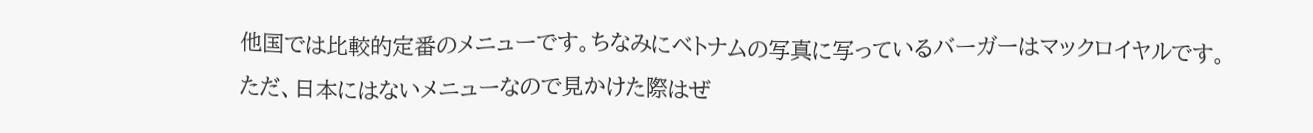他国では比較的定番のメニューです。ちなみにベトナムの写真に写っているバーガーはマックロイヤルです。ただ、日本にはないメニューなので見かけた際はぜ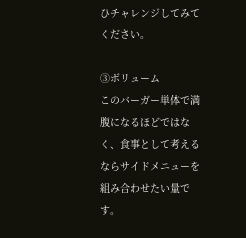ひチャレンジしてみてください。

③ボリューム
このバーガー単体で満腹になるほどではなく、食事として考えるならサイドメニューを組み合わせたい量です。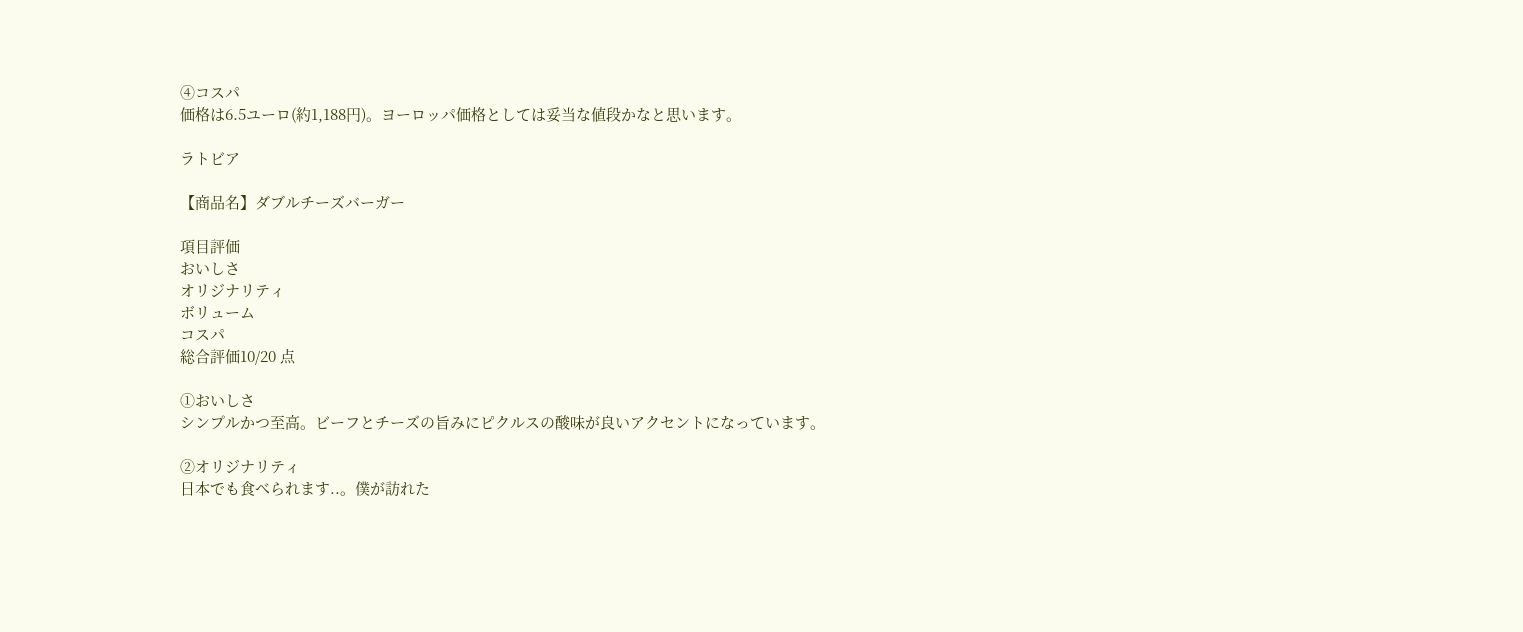④コスパ
価格は6.5ユーロ(約1,188円)。ヨーロッパ価格としては妥当な値段かなと思います。

ラトビア

【商品名】ダブルチーズバーガー

項目評価
おいしさ
オリジナリティ
ボリューム
コスパ
総合評価10/20 点

①おいしさ
シンプルかつ至高。ビーフとチーズの旨みにピクルスの酸味が良いアクセントになっています。

②オリジナリティ
日本でも食べられます..。僕が訪れた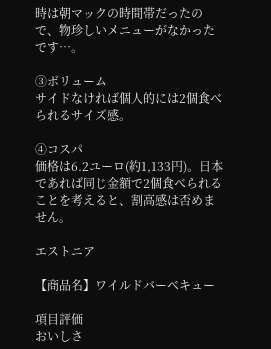時は朝マックの時間帯だったので、物珍しいメニューがなかったです…。

③ボリューム
サイドなければ個人的には2個食べられるサイズ感。

④コスパ
価格は6.2ユーロ(約1,133円)。日本であれば同じ金額で2個食べられることを考えると、割高感は否めません。

エストニア

【商品名】ワイルドバーベキュー

項目評価
おいしさ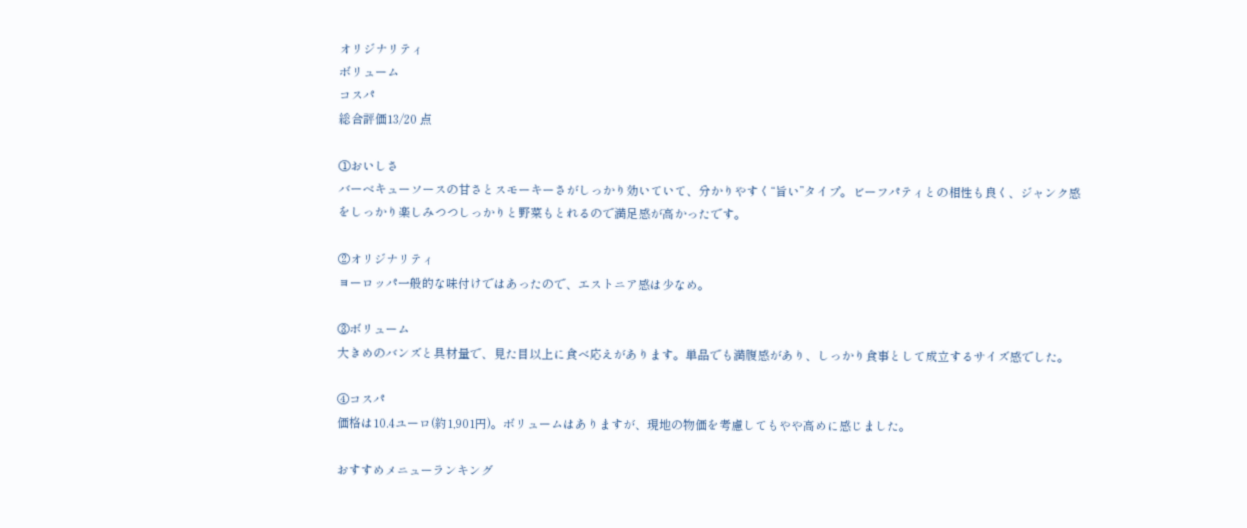オリジナリティ
ボリューム
コスパ
総合評価13/20 点

①おいしさ
バーベキューソースの甘さとスモーキーさがしっかり効いていて、分かりやすく“旨い”タイプ。ビーフパティとの相性も良く、ジャンク感をしっかり楽しみつつしっかりと野菜もとれるので満足感が高かったです。

②オリジナリティ
ヨーロッパ一般的な味付けではあったので、エストニア感は少なめ。

③ボリューム
大きめのバンズと具材量で、見た目以上に食べ応えがあります。単品でも満腹感があり、しっかり食事として成立するサイズ感でした。

④コスパ
価格は10.4ユーロ(約1,901円)。ボリュームはありますが、現地の物価を考慮してもやや高めに感じました。

おすすめメニューランキング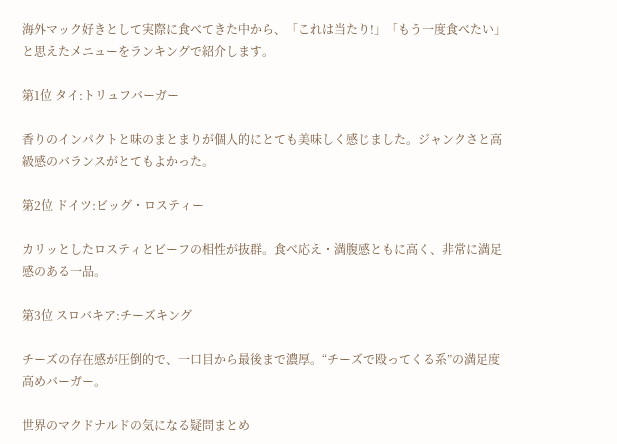海外マック好きとして実際に食べてきた中から、「これは当たり!」「もう一度食べたい」と思えたメニューをランキングで紹介します。

第1位 タイ:トリュフバーガー

香りのインパクトと味のまとまりが個人的にとても美味しく感じました。ジャンクさと高級感のバランスがとてもよかった。

第2位 ドイツ:ビッグ・ロスティー

カリッとしたロスティとビーフの相性が抜群。食べ応え・満腹感ともに高く、非常に満足感のある一品。

第3位 スロバキア:チーズキング

チーズの存在感が圧倒的で、一口目から最後まで濃厚。“チーズで殴ってくる系”の満足度高めバーガー。

世界のマクドナルドの気になる疑問まとめ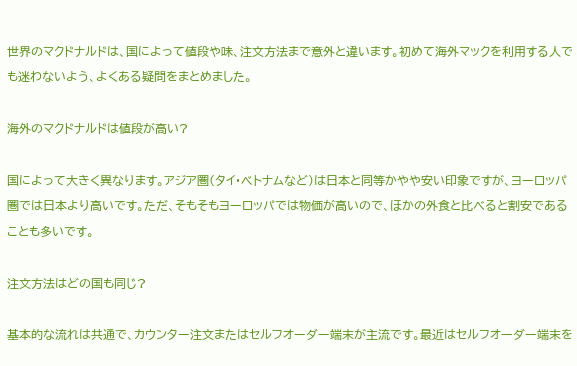世界のマクドナルドは、国によって値段や味、注文方法まで意外と違います。初めて海外マックを利用する人でも迷わないよう、よくある疑問をまとめました。

海外のマクドナルドは値段が高い?

国によって大きく異なります。アジア圏(タイ・ベトナムなど)は日本と同等かやや安い印象ですが、ヨーロッパ圏では日本より高いです。ただ、そもそもヨーロッパでは物価が高いので、ほかの外食と比べると割安であることも多いです。

注文方法はどの国も同じ?

基本的な流れは共通で、カウンター注文またはセルフオーダー端末が主流です。最近はセルフオーダー端末を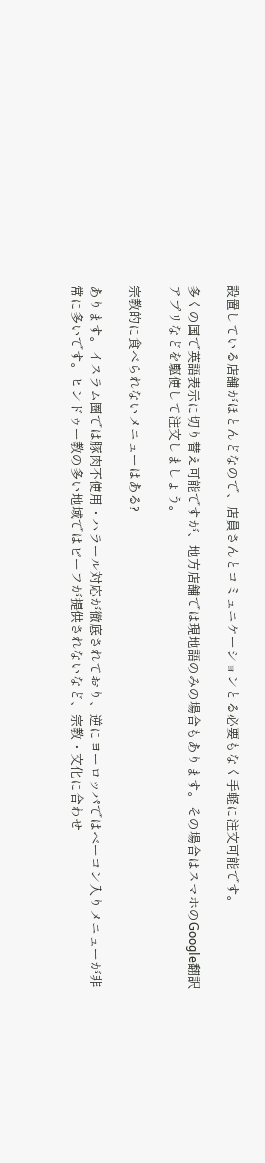設置している店舗がほとんどなので、店員さんとコミュニケーションとる必要もなく手軽に注文可能です。

多くの国で英語表示に切り替え可能ですが、地方店舗では現地語のみの場合もあります。その場合はスマホのGoogle翻訳アプリなどを駆使して注文しましょう。

宗教的に食べられないメニューはある?

あります。イスラム圏では豚肉不使用・ハラール対応が徹底されており、逆にヨーロッパではベーコン入りメニューが非常に多いです。ヒンドゥー教の多い地域ではビーフが提供されないなど、宗教・文化に合わせ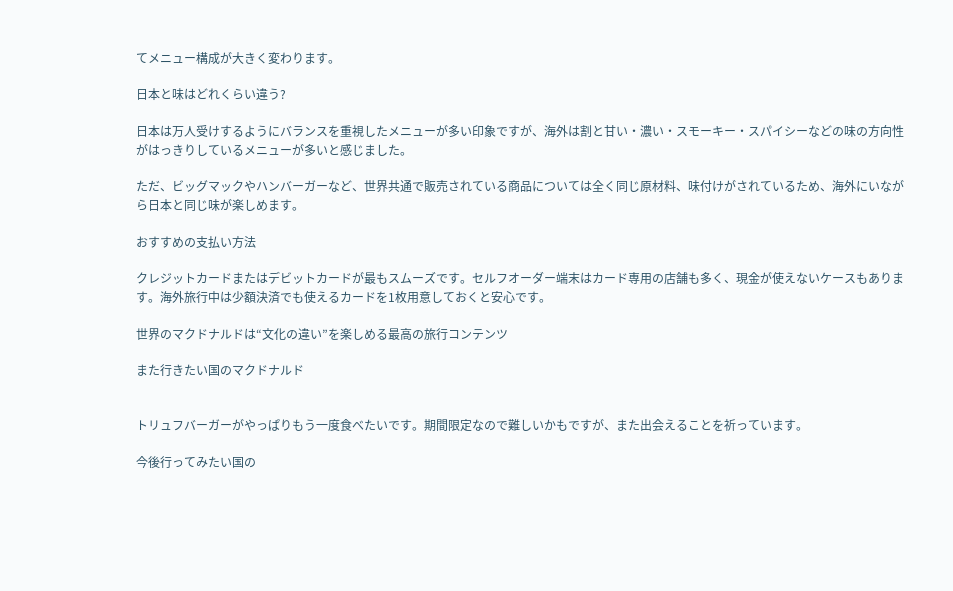てメニュー構成が大きく変わります。

日本と味はどれくらい違う?

日本は万人受けするようにバランスを重視したメニューが多い印象ですが、海外は割と甘い・濃い・スモーキー・スパイシーなどの味の方向性がはっきりしているメニューが多いと感じました。

ただ、ビッグマックやハンバーガーなど、世界共通で販売されている商品については全く同じ原材料、味付けがされているため、海外にいながら日本と同じ味が楽しめます。

おすすめの支払い方法

クレジットカードまたはデビットカードが最もスムーズです。セルフオーダー端末はカード専用の店舗も多く、現金が使えないケースもあります。海外旅行中は少額決済でも使えるカードを1枚用意しておくと安心です。

世界のマクドナルドは“文化の違い”を楽しめる最高の旅行コンテンツ

また行きたい国のマクドナルド


トリュフバーガーがやっぱりもう一度食べたいです。期間限定なので難しいかもですが、また出会えることを祈っています。

今後行ってみたい国の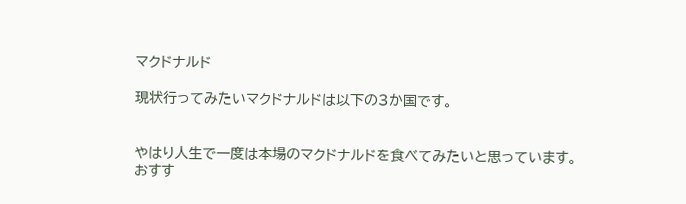マクドナルド

現状行ってみたいマクドナルドは以下の3か国です。


やはり人生で一度は本場のマクドナルドを食べてみたいと思っています。
おすす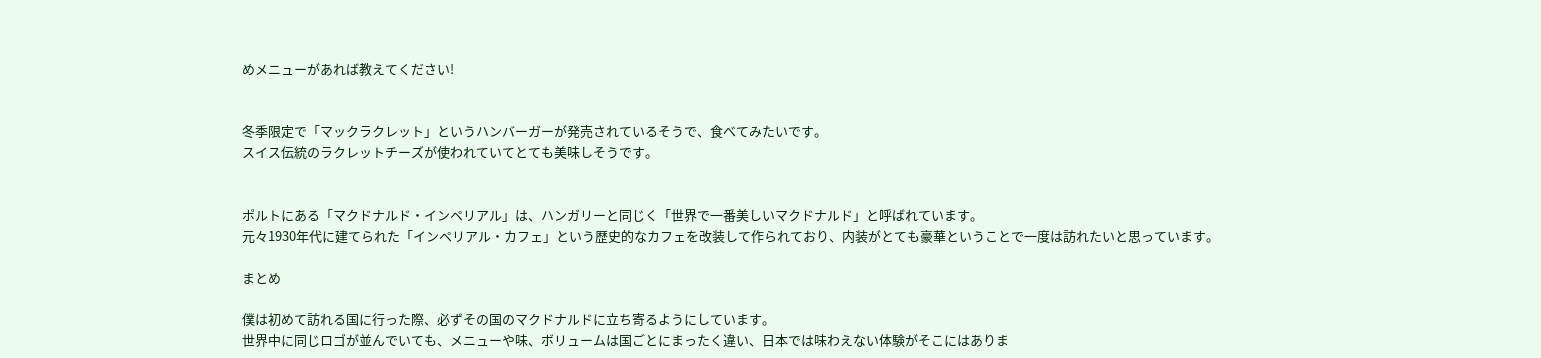めメニューがあれば教えてください!


冬季限定で「マックラクレット」というハンバーガーが発売されているそうで、食べてみたいです。
スイス伝統のラクレットチーズが使われていてとても美味しそうです。


ポルトにある「マクドナルド・インペリアル」は、ハンガリーと同じく「世界で一番美しいマクドナルド」と呼ばれています。
元々1930年代に建てられた「インペリアル・カフェ」という歴史的なカフェを改装して作られており、内装がとても豪華ということで一度は訪れたいと思っています。

まとめ

僕は初めて訪れる国に行った際、必ずその国のマクドナルドに立ち寄るようにしています。
世界中に同じロゴが並んでいても、メニューや味、ボリュームは国ごとにまったく違い、日本では味わえない体験がそこにはありま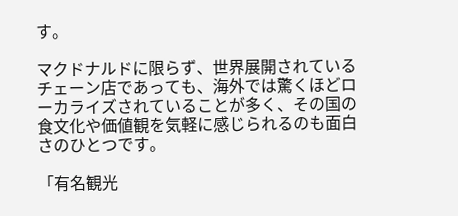す。

マクドナルドに限らず、世界展開されているチェーン店であっても、海外では驚くほどローカライズされていることが多く、その国の食文化や価値観を気軽に感じられるのも面白さのひとつです。

「有名観光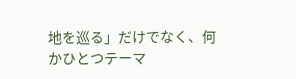地を巡る」だけでなく、何かひとつテーマ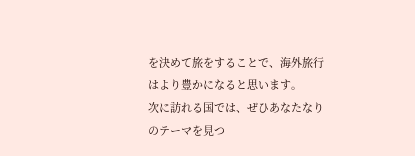を決めて旅をすることで、海外旅行はより豊かになると思います。
次に訪れる国では、ぜひあなたなりのテーマを見つ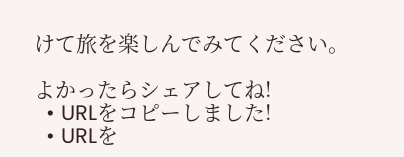けて旅を楽しんでみてください。

よかったらシェアしてね!
  • URLをコピーしました!
  • URLを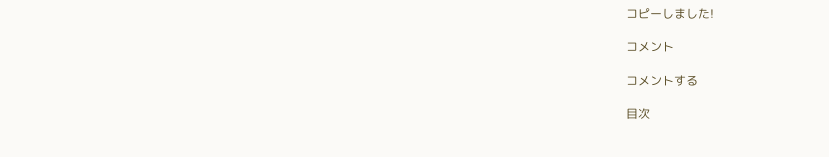コピーしました!

コメント

コメントする

目次